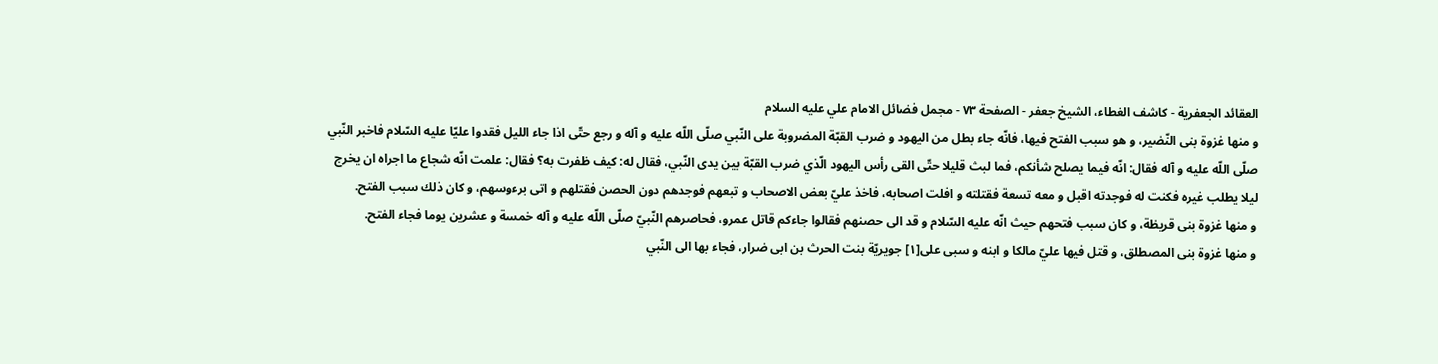العقائد الجعفرية - كاشف الغطاء، الشيخ جعفر - الصفحة ٧٣ - مجمل فضائل الامام علي عليه السلام
و منها غزوة بنى النّضير، و هو سبب الفتح فيها، فانّه جاء بطل من اليهود و ضرب القبّة المضروبة على النّبي صلّى اللّه عليه و آله و رجع حتّى اذا جاء الليل فقدوا عليّا عليه السّلام فاخبر النّبي صلّى اللّه عليه و آله فقال: انّه فيما يصلح شأنكم، فما لبث قليلا حتّى القى رأس اليهود الّذي ضرب القبّة بين يدى النّبي، فقال له: كيف ظفرت به؟ فقال: علمت انّه شجاع ما اجراه ان يخرج ليلا يطلب غيره فكنت له فوجدته اقبل و معه تسعة فقتلته و افلت اصحابه، فاخذ عليّ بعض الاصحاب و تبعهم فوجدهم دون الحصن فقتلهم و اتى برءوسهم، و كان ذلك سبب الفتح.
و منها غزوة بنى قريظة، و كان سبب فتحهم حيث انّه عليه السّلام و قد الى حصنهم فقالوا جاءكم قاتل عمرو، فحاصرهم النّبيّ صلّى اللّه عليه و آله خمسة و عشرين يوما فجاء الفتح.
و منها غزوة بنى المصطلق، و قتل فيها عليّ مالكا و ابنه و سبى على[١] جويريّة بنت الحرث بن ابى ضرار، فجاء بها الى النّبي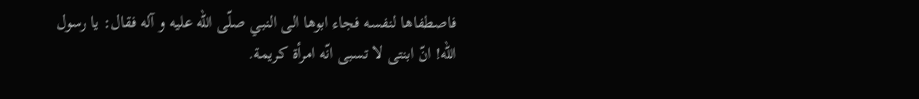فاصطفاها لنفسه فجاء ابوها الى النبي صلّى اللّه عليه و آله فقال: يا رسول اللّه! انّ ابنتى لا تسبى انّه امرأة كريمة.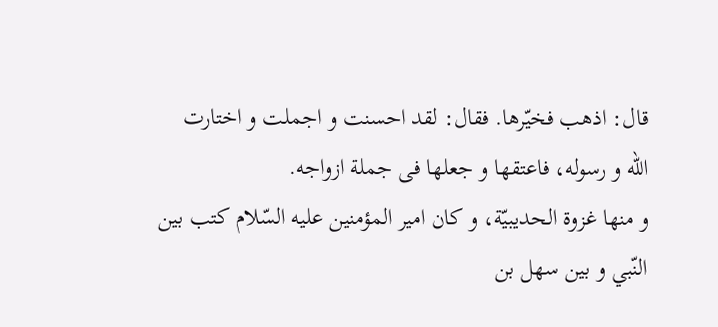قال: اذهب فخيّرها. فقال: لقد احسنت و اجملت و اختارت اللّه و رسوله، فاعتقها و جعلها فى جملة ازواجه.
و منها غزوة الحديبيّة، و كان امير المؤمنين عليه السّلام كتب بين النّبي و بين سهل بن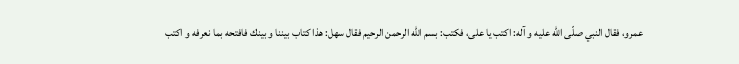عمرو، فقال النبي صلّى اللّه عليه و آله: اكتب يا على، فكتب: بسم اللّه الرحمن الرحيم فقال سهل: هذا كتاب بيننا و بينك فافتحه بما نعرفه و اكتب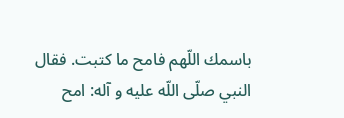باسمك اللّهم فامح ما كتبت. فقال النبي صلّى اللّه عليه و آله: امح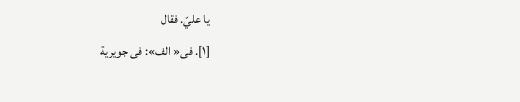يا عليّ. فقال
[١]. فى« الف»: فى جويرية